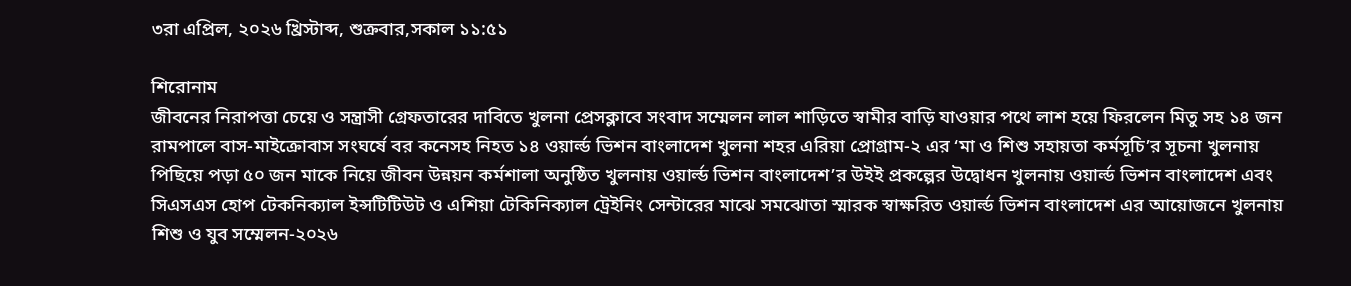৩রা এপ্রিল, ২০২৬ খ্রিস্টাব্দ, শুক্রবার,সকাল ১১:৫১

শিরোনাম
জীবনের নিরাপত্তা চেয়ে ও সন্ত্রাসী গ্রেফতারের দাবিতে খুলনা প্রেসক্লাবে সংবাদ সম্মেলন লাল শাড়িতে স্বামীর বাড়ি যাওয়ার পথে লাশ হয়ে ফিরলেন মিতু সহ ১৪ জন রামপালে বাস-মাইক্রোবাস সংঘর্ষে বর কনেসহ নিহত ১৪ ওয়ার্ল্ড ভিশন বাংলাদেশ খুলনা শহর এরিয়া প্রোগ্রাম-২ এর ‘মা ও শিশু সহায়তা কর্মসূচি’র সূচনা খুলনায় পিছিয়ে পড়া ৫০ জন মাকে নিয়ে জীবন উন্নয়ন কর্মশালা অনুষ্ঠিত খুলনায় ওয়ার্ল্ড ভিশন বাংলাদেশ’র উইই প্রকল্পের উদ্বোধন খুলনায় ওয়ার্ল্ড ভিশন বাংলাদেশ এবং সিএসএস হোপ টেকনিক্যাল ইন্সটিটিউট ও এশিয়া টেকিনিক্যাল ট্রেইনিং সেন্টারের মাঝে সমঝোতা স্মারক স্বাক্ষরিত ওয়ার্ল্ড ভিশন বাংলাদেশ এর আয়োজনে খুলনায় শিশু ও যুব সম্মেলন-২০২৬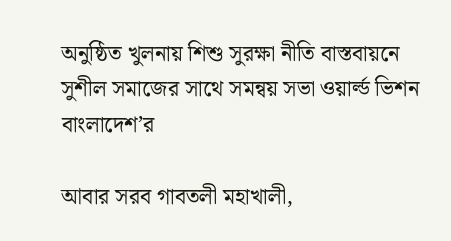অনুষ্ঠিত খুলনায় শিশু সুরক্ষা নীতি বাস্তবায়নে সুশীল সমাজের সাথে সমন্বয় সভা ওয়ার্ল্ড ভিশন বাংলাদেশ’র

আবার সরব গাবতলী মহাখালী,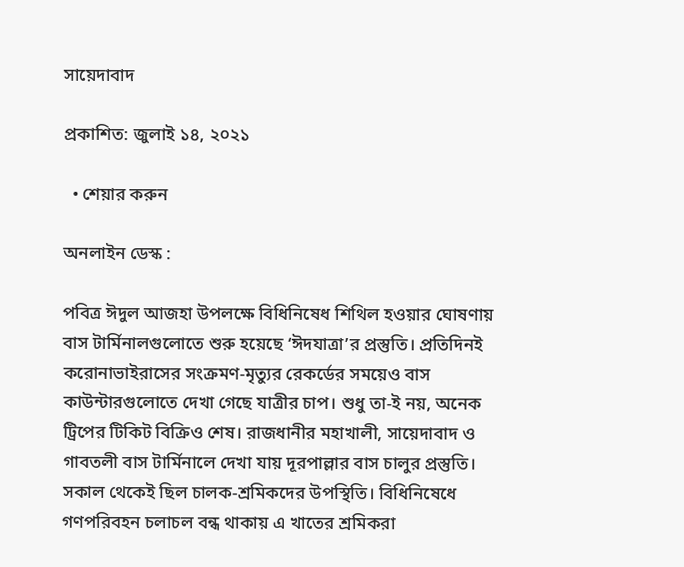সায়েদাবাদ

প্রকাশিত: জুলাই ১৪, ২০২১

  • শেয়ার করুন

অনলাইন ডেস্ক :

পবিত্র ঈদুল আজহা উপলক্ষে বিধিনিষেধ শিথিল হওয়ার ঘোষণায় বাস টার্মিনালগুলোতে শুরু হয়েছে ‘ঈদযাত্রা’র প্রস্তুতি। প্রতিদিনই করোনাভাইরাসের সংক্রমণ-মৃত্যুর রেকর্ডের সময়েও বাস কাউন্টারগুলোতে দেখা গেছে যাত্রীর চাপ। শুধু তা-ই নয়, অনেক ট্রিপের টিকিট বিক্রিও শেষ। রাজধানীর মহাখালী, সায়েদাবাদ ও গাবতলী বাস টার্মিনালে দেখা যায় দূরপাল্লার বাস চালুর প্রস্তুতি। সকাল থেকেই ছিল চালক-শ্রমিকদের উপস্থিতি। বিধিনিষেধে গণপরিবহন চলাচল বন্ধ থাকায় এ খাতের শ্রমিকরা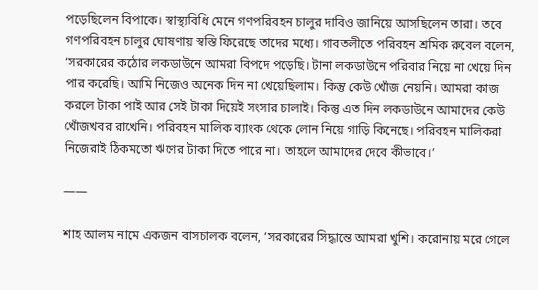পড়েছিলেন বিপাকে। স্বাস্থ্যবিধি মেনে গণপরিবহন চালুর দাবিও জানিয়ে আসছিলেন তারা। তবে গণপরিবহন চালুর ঘোষণায় স্বস্তি ফিরেছে তাদের মধ্যে। গাবতলীতে পরিবহন শ্রমিক রুবেল বলেন, ‘সরকারের কঠোর লকডাউনে আমরা বিপদে পড়েছি। টানা লকডাউনে পরিবার নিয়ে না খেয়ে দিন পার করেছি। আমি নিজেও অনেক দিন না খেয়েছিলাম। কিন্তু কেউ খোঁজ নেয়নি। আমরা কাজ করলে টাকা পাই আর সেই টাকা দিয়েই সংসার চালাই। কিন্তু এত দিন লকডাউনে আমাদের কেউ খোঁজখবর রাখেনি। পরিবহন মালিক ব্যাংক থেকে লোন নিয়ে গাড়ি কিনেছে। পরিবহন মালিকরা নিজেরাই ঠিকমতো ঋণের টাকা দিতে পারে না। তাহলে আমাদের দেবে কীভাবে।’

——

শাহ আলম নামে একজন বাসচালক বলেন, ‘সরকারের সিদ্ধান্তে আমরা খুশি। করোনায় মরে গেলে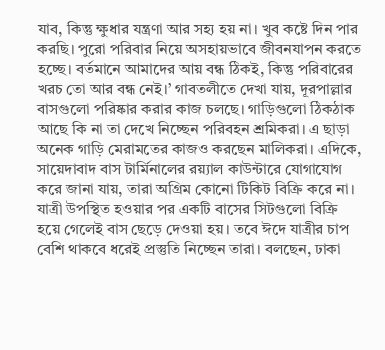যাব, কিন্তু ক্ষুধার যন্ত্রণা আর সহ্য হয় না। খুব কষ্টে দিন পার করছি। পুরো পরিবার নিয়ে অসহায়ভাবে জীবনযাপন করতে হচ্ছে। বর্তমানে আমাদের আয় বন্ধ ঠিকই, কিন্তু পরিবারের খরচ তো আর বন্ধ নেই।’ গাবতলীতে দেখা যায়, দূরপাল্লার বাসগুলো পরিষ্কার করার কাজ চলছে। গাড়িগুলো ঠিকঠাক আছে কি না তা দেখে নিচ্ছেন পরিবহন শ্রমিকরা। এ ছাড়া অনেক গাড়ি মেরামতের কাজও করছেন মালিকরা। এদিকে, সায়েদাবাদ বাস টার্মিনালের রয়্যাল কাউন্টারে যোগাযোগ করে জানা যায়, তারা অগ্রিম কোনো টিকিট বিক্রি করে না। যাত্রী উপস্থিত হওয়ার পর একটি বাসের সিটগুলো বিক্রি হয়ে গেলেই বাস ছেড়ে দেওয়া হয়। তবে ঈদে যাত্রীর চাপ বেশি থাকবে ধরেই প্রস্তুতি নিচ্ছেন তারা। বলছেন, ঢাকা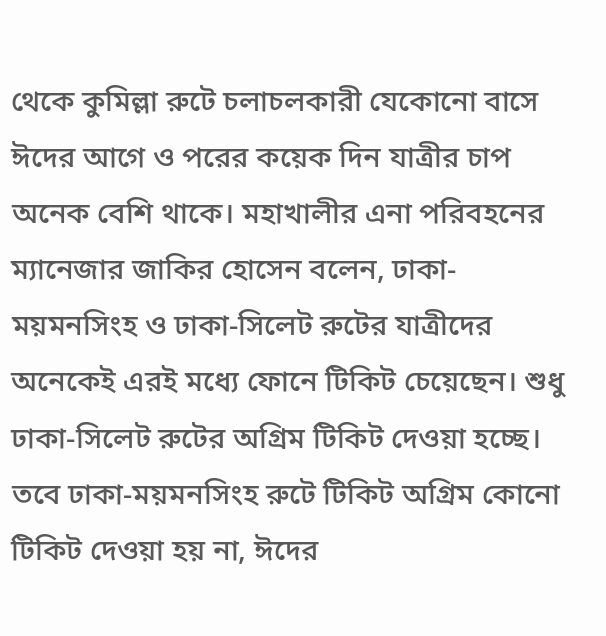থেকে কুমিল্লা রুটে চলাচলকারী যেকোনো বাসে ঈদের আগে ও পরের কয়েক দিন যাত্রীর চাপ অনেক বেশি থাকে। মহাখালীর এনা পরিবহনের ম্যানেজার জাকির হোসেন বলেন, ঢাকা-ময়মনসিংহ ও ঢাকা-সিলেট রুটের যাত্রীদের অনেকেই এরই মধ্যে ফোনে টিকিট চেয়েছেন। শুধু ঢাকা-সিলেট রুটের অগ্রিম টিকিট দেওয়া হচ্ছে। তবে ঢাকা-ময়মনসিংহ রুটে টিকিট অগ্রিম কোনো টিকিট দেওয়া হয় না, ঈদের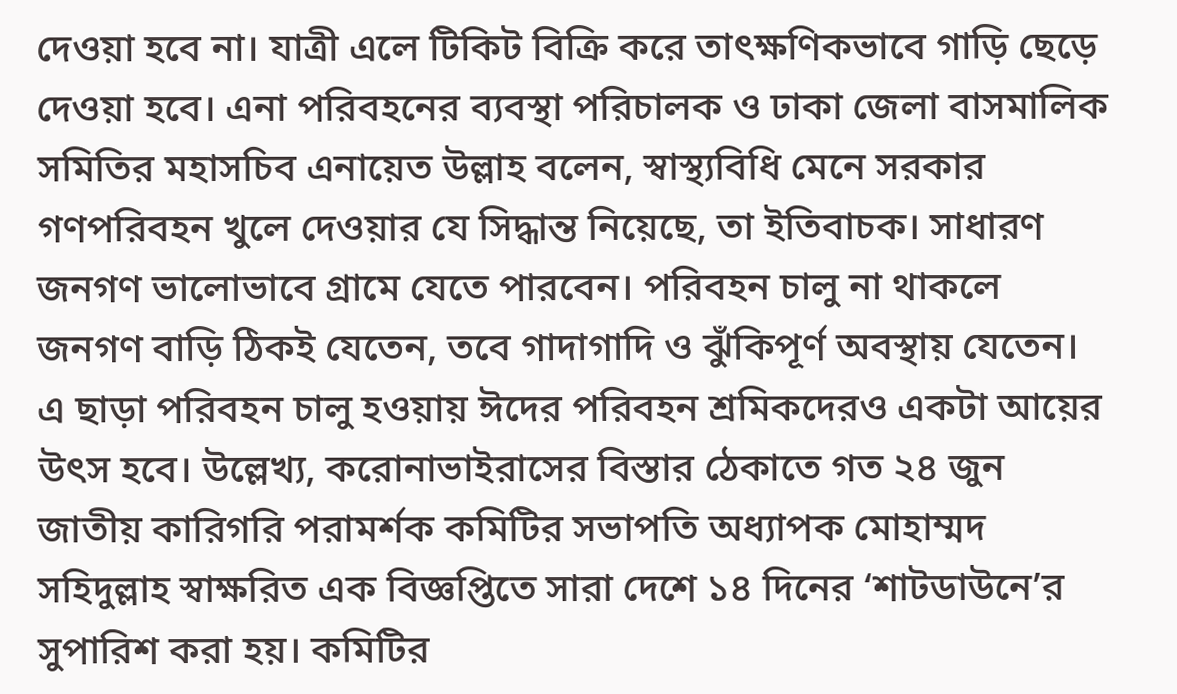দেওয়া হবে না। যাত্রী এলে টিকিট বিক্রি করে তাৎক্ষণিকভাবে গাড়ি ছেড়ে দেওয়া হবে। এনা পরিবহনের ব্যবস্থা পরিচালক ও ঢাকা জেলা বাসমালিক সমিতির মহাসচিব এনায়েত উল্লাহ বলেন, স্বাস্থ্যবিধি মেনে সরকার গণপরিবহন খুলে দেওয়ার যে সিদ্ধান্ত নিয়েছে, তা ইতিবাচক। সাধারণ জনগণ ভালোভাবে গ্রামে যেতে পারবেন। পরিবহন চালু না থাকলে জনগণ বাড়ি ঠিকই যেতেন, তবে গাদাগাদি ও ঝুঁকিপূর্ণ অবস্থায় যেতেন। এ ছাড়া পরিবহন চালু হওয়ায় ঈদের পরিবহন শ্রমিকদেরও একটা আয়ের উৎস হবে। উল্লেখ্য, করোনাভাইরাসের বিস্তার ঠেকাতে গত ২৪ জুন জাতীয় কারিগরি পরামর্শক কমিটির সভাপতি অধ্যাপক মোহাম্মদ সহিদুল্লাহ স্বাক্ষরিত এক বিজ্ঞপ্তিতে সারা দেশে ১৪ দিনের ‘শাটডাউনে’র সুপারিশ করা হয়। কমিটির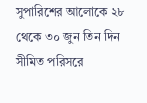সুপারিশের আলোকে ২৮ থেকে ৩০ জুন তিন দিন সীমিত পরিসরে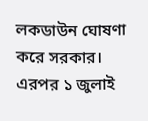লকডাউন ঘোষণা করে সরকার। এরপর ১ জুলাই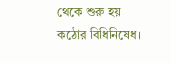থেকে শুরু হয় কঠোর বিধিনিষেধ।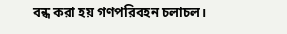বন্ধ করা হয় গণপরিবহন চলাচল।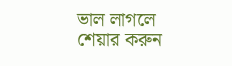ভাল লাগলে শেয়ার করুন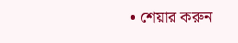• শেয়ার করুন